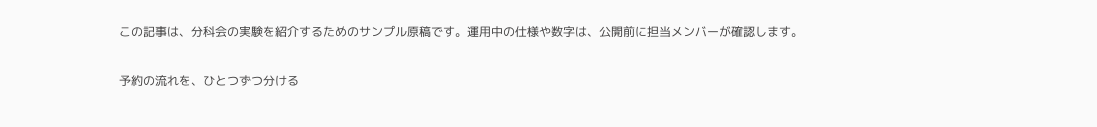この記事は、分科会の実験を紹介するためのサンプル原稿です。運用中の仕様や数字は、公開前に担当メンバーが確認します。

予約の流れを、ひとつずつ分ける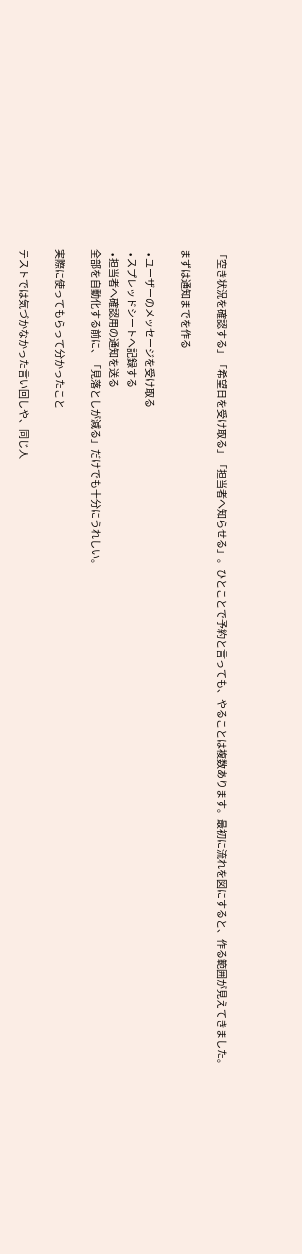「空き状況を確認する」「希望日を受け取る」「担当者へ知らせる」。ひとことで予約と言っても、やることは複数あります。最初に流れを図にすると、作る範囲が見えてきました。

まずは通知までを作る

  • ユーザーのメッセージを受け取る
  • スプレッドシートへ記録する
  • 担当者へ確認用の通知を送る
全部を自動化する前に、「見落としが減る」だけでも十分にうれしい。

実際に使ってもらって分かったこと

テストでは気づかなかった言い回しや、同じ人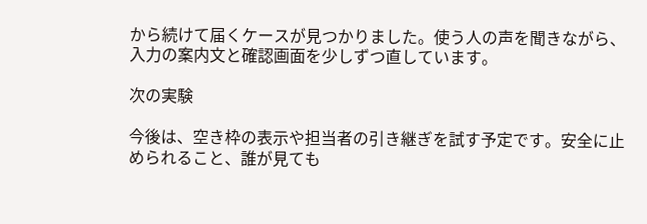から続けて届くケースが見つかりました。使う人の声を聞きながら、入力の案内文と確認画面を少しずつ直しています。

次の実験

今後は、空き枠の表示や担当者の引き継ぎを試す予定です。安全に止められること、誰が見ても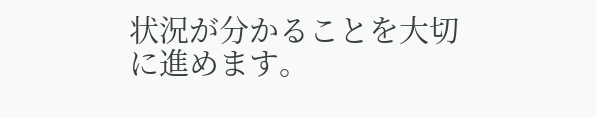状況が分かることを大切に進めます。